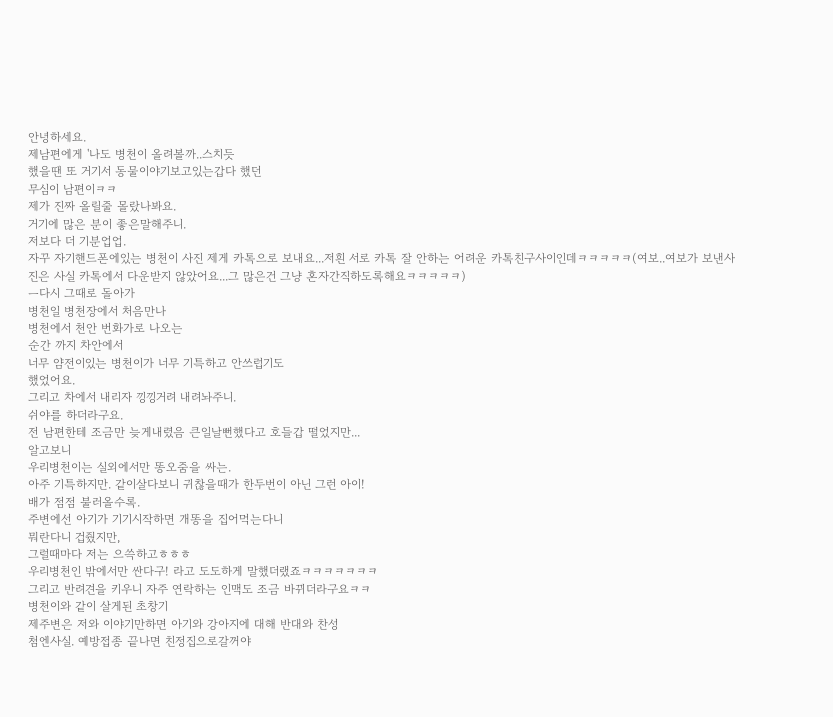안녕하세요.
제남편에게 '나도 병천이 올려볼까..스치듯
했을땐 또 거기서 동물이야기보고있는갑다 했던
무심이 남편이ㅋㅋ
제가 진짜 올릴줄 몰랐나봐요.
거기에 많은 분이 좋은말해주니.
저보다 더 기분업업.
자꾸 자기핸드폰에있는 병천이 사진 제게 카톡으로 보내요...저흰 서로 카톡 잘 안하는 어려운 카톡친구사이인데ㅋㅋㅋㅋㅋ(여보..여보가 보낸사진은 사실 카톡에서 다운받지 않았어요...그 많은건 그냥 혼자간직하도록해요ㅋㅋㅋㅋㅋ)
ㅡ다시 그때로 돌아가
병천일 병천장에서 처음만나
병천에서 천안 번화가로 나오는
순간 까지 차안에서
너무 얌전이있는 병천이가 너무 기특하고 안쓰럽기도
했었어요.
그리고 차에서 내리자 낑낑거려 내려놔주니.
쉬야를 하더라구요.
전 남편한테 조금만 늦게내렸음 큰일날뻔했다고 호들갑 떨었지만...
알고보니
우리병천이는 실외에서만 똥오줌을 싸는.
아주 기특하지만. 같이살다보니 귀찮을때가 한두번이 아닌 그런 아이!
배가 점점 불러올수록.
주변에선 아기가 기기시작하면 개똥을 집어먹는다니
뭐란다니 겁줬지만,
그럴때마다 저는 으쓱하고ㅎㅎㅎ
우리병천인 밖에서만 싼다구! 라고 도도하게 말했더랬죠ㅋㅋㅋㅋㅋㅋㅋ
그리고 반려견을 키우니 자주 연락하는 인맥도 조금 바뀌더라구요ㅋㅋ
병천이와 같이 살게된 초창기
제주변은 저와 이야기만하면 아기와 강아지에 대해 반대와 찬성
첨엔사실. 예방접종 끝나면 친정집으로갈꺼야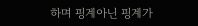하며 핑계아닌 핑계가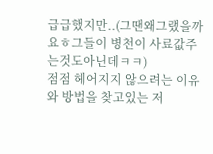급급했지만..(그땐왜그랬을까요ㅎ그들이 병천이 사료값주는것도아닌데ㅋㅋ)
점점 헤어지지 않으려는 이유와 방법을 찾고있는 저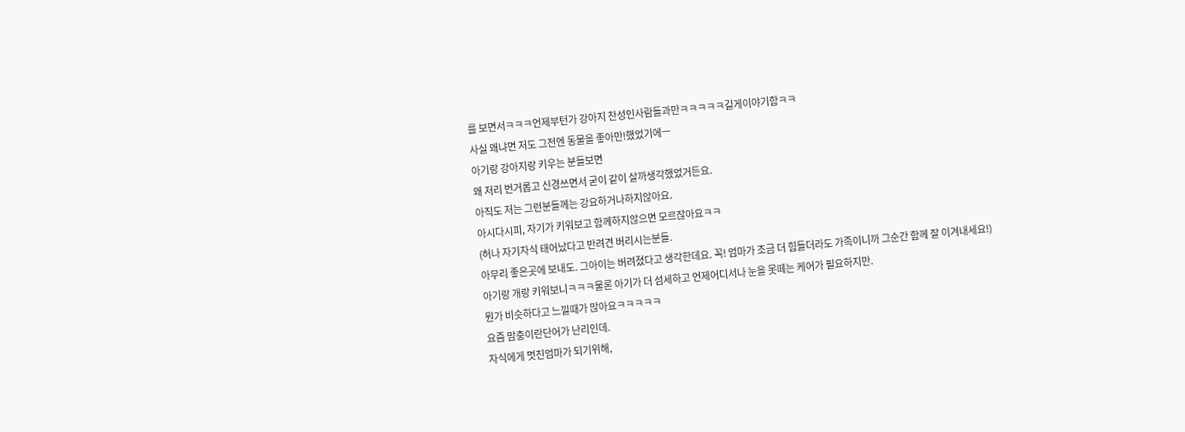를 보면서ㅋㅋㅋ언제부턴가 강아지 찬성인사람들과만ㅋㅋㅋㅋㅋ길게이야기함ㅋㅋ
사실 왜냐면 저도 그전엔 동물을 좋아만!했었기에ㅡ
아기랑 강아지랑 키우는 분들보면
왜 저리 번거롭고 신경쓰면서 굳이 같이 살까생각했었거든요.
아직도 저는 그런분들께는 강요하거나하지않아요.
아시다시피, 자기가 키워보고 함께하지않으면 모르잖아요ㅋㅋ
(허나 자기자식 태어났다고 반려견 버리시는분들.
아무리 좋은곳에 보내도. 그아이는 버려졌다고 생각한데요. 꼭! 엄마가 조금 더 힘들더라도 가족이니까 그순간 함께 잘 이겨내세요!)
아기랑 개랑 키워보니ㅋㅋㅋ물론 아기가 더 섬세하고 언제어디서나 눈을 못떼는 케어가 필요하지만.
뭔가 비슷하다고 느낄때가 많아요ㅋㅋㅋㅋㅋ
요즘 맘충이란단어가 난리인데.
자식에게 멋진엄마가 되기위해,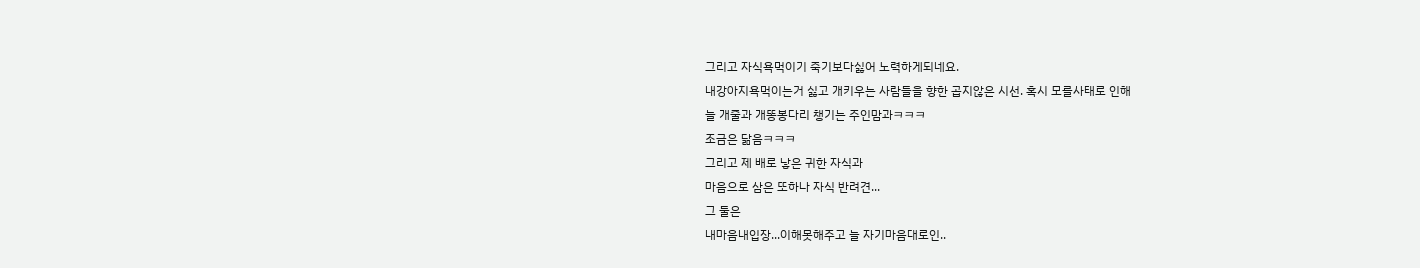그리고 자식욕먹이기 죽기보다싫어 노력하게되네요.
내강아지욕먹이는거 싫고 개키우는 사람들을 향한 곱지않은 시선. 혹시 모를사태로 인해
늘 개줄과 개똥봉다리 챙기는 주인맘과ㅋㅋㅋ
조금은 닮음ㅋㅋㅋ
그리고 제 배로 낳은 귀한 자식과
마음으로 삼은 또하나 자식 반려견...
그 둘은
내마음내입장...이해못해주고 늘 자기마음대로인..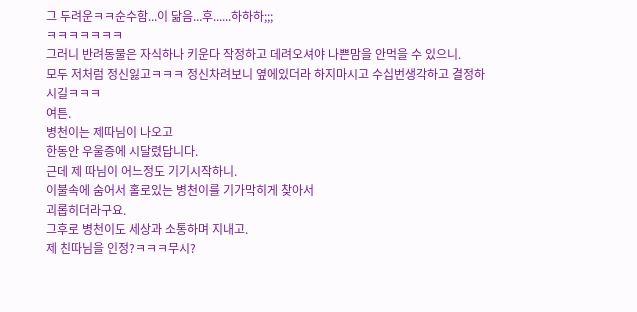그 두려운ㅋㅋ순수함...이 닮음...후......하하하;;;
ㅋㅋㅋㅋㅋㅋㅋ
그러니 반려동물은 자식하나 키운다 작정하고 데려오셔야 나쁜맘을 안먹을 수 있으니.
모두 저처럼 정신잃고ㅋㅋㅋ 정신차려보니 옆에있더라 하지마시고 수십번생각하고 결정하시길ㅋㅋㅋ
여튼.
병천이는 제따님이 나오고
한동안 우울증에 시달렸답니다.
근데 제 따님이 어느정도 기기시작하니.
이불속에 숨어서 홀로있는 병천이를 기가막히게 찾아서
괴롭히더라구요.
그후로 병천이도 세상과 소통하며 지내고.
제 친따님을 인정?ㅋㅋㅋ무시?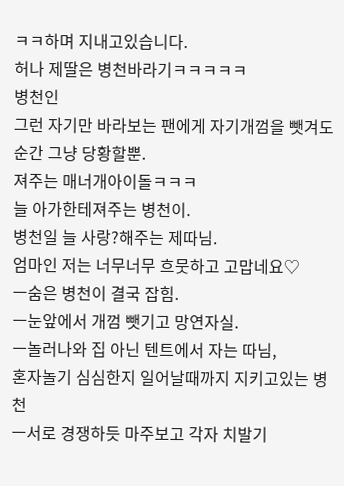ㅋㅋ하며 지내고있습니다.
허나 제딸은 병천바라기ㅋㅋㅋㅋㅋ
병천인
그런 자기만 바라보는 팬에게 자기개껌을 뺏겨도
순간 그냥 당황할뿐.
져주는 매너개아이돌ㅋㅋㅋ
늘 아가한테져주는 병천이.
병천일 늘 사랑?해주는 제따님.
엄마인 저는 너무너무 흐뭇하고 고맙네요♡
ㅡ숨은 병천이 결국 잡힘.
ㅡ눈앞에서 개껌 뺏기고 망연자실.
ㅡ놀러나와 집 아닌 텐트에서 자는 따님,
혼자놀기 심심한지 일어날때까지 지키고있는 병천
ㅡ서로 경쟁하듯 마주보고 각자 치발기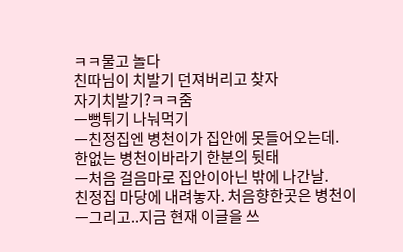ㅋㅋ물고 놀다
친따님이 치발기 던져버리고 찾자
자기치발기?ㅋㅋ줌
ㅡ뻥튀기 나눠먹기
ㅡ친정집엔 병천이가 집안에 못들어오는데.
한없는 병천이바라기 한분의 뒷태
ㅡ처음 걸음마로 집안이아닌 밖에 나간날.
친정집 마당에 내려놓자. 처음향한곳은 병천이
ㅡ그리고..지금 현재 이글을 쓰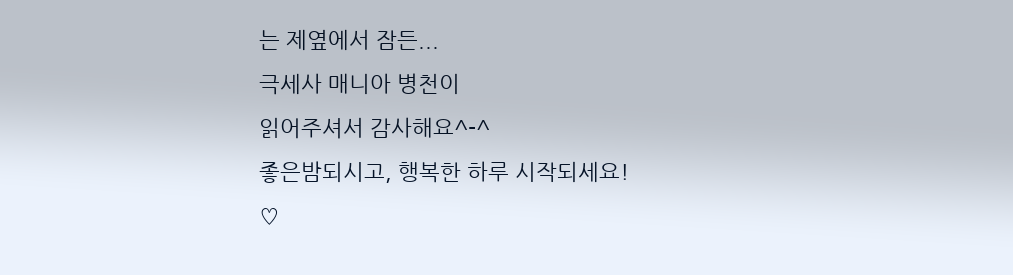는 제옆에서 잠든...
극세사 매니아 병천이
읽어주셔서 감사해요^-^
좋은밤되시고, 행복한 하루 시작되세요!
♡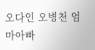오다인 오병천 엄마아빠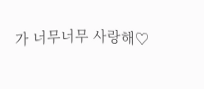가 너무너무 사랑해♡